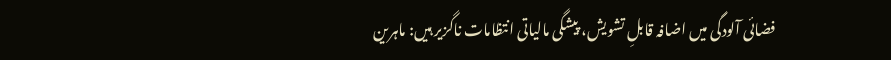فضائی آلودگی میں اضافہ قابلِ تشویش، پیشگی مالیاتی انتظامات ناگزیر ہیں: ماہرین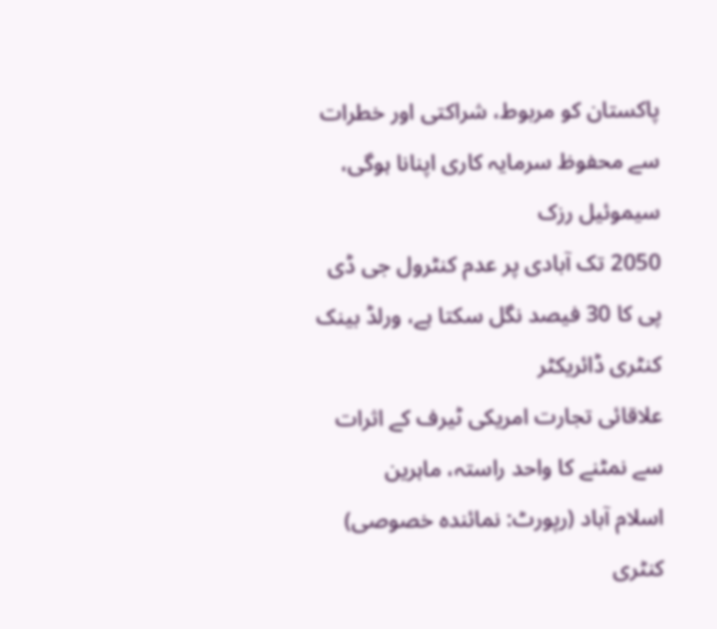پاکستان کو مربوط، شراکتی اور خطرات سے محفوظ سرمایہ کاری اپنانا ہوگی، سیموئیل رزک
2050 تک آبادی پر عدم کنٹرول جی ڈی پی کا 30 فیصد نگل سکتا ہے، ورلڈ بینک کنٹری ڈائریکٹر
علاقائی تجارت امریکی ٹیرف کے اثرات سے نمٹنے کا واحد راستہ، ماہرین
اسلام آباد (رپورٹ: نمائندہ خصوصی) کنٹری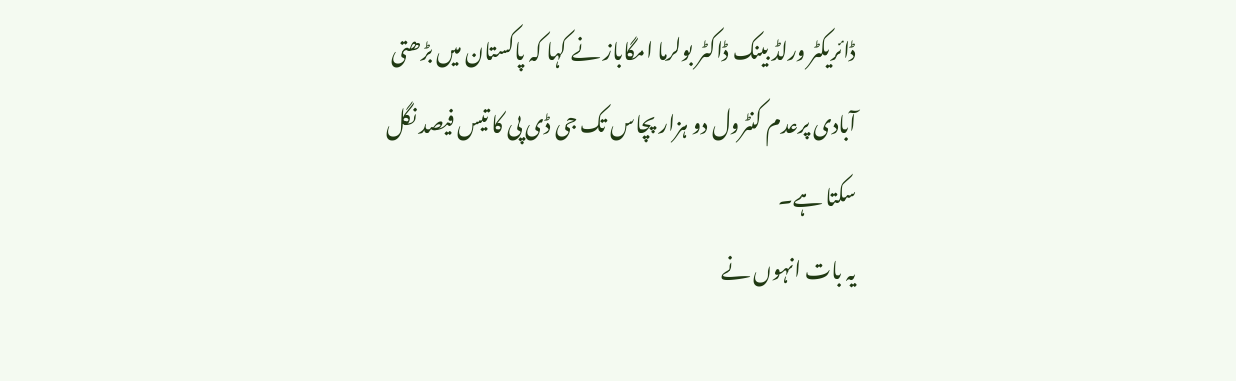ڈائریکٹر ورلڈ بینک ڈاکٹر بولرما امگاباز نے کہا کہ پاکستان میں بڑھتی آبادی پرعدم کنٹرول دو ہزار پچاس تک جی ڈی پی کا تیس فیصد نگل سکتا ہے۔
یہ بات انہوں نے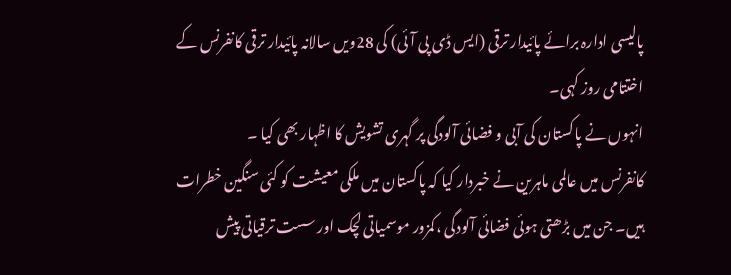پالیسی ادارہ برائے پائیدار ترقی (ایس ڈی پی آئی) کی 28ویں سالانہ پائیدار ترقی کانفرنس کے اختتامی روز کہی۔
انہوں نے پاکستان کی آبی و فضائی آلودگی پر گہری تشویش کا اظہار بھی کیا ۔
کانفرنس میں عالمی ماہرین نے خبردار کیا کہ پاکستان میں ملکی معیشت کو کئی سنگین خطرات ہیں۔ جن میں بڑھتی ہوئی فضائی آلودگی ،کمزور موسمیاتی لچک اور سست ترقیاتی پیش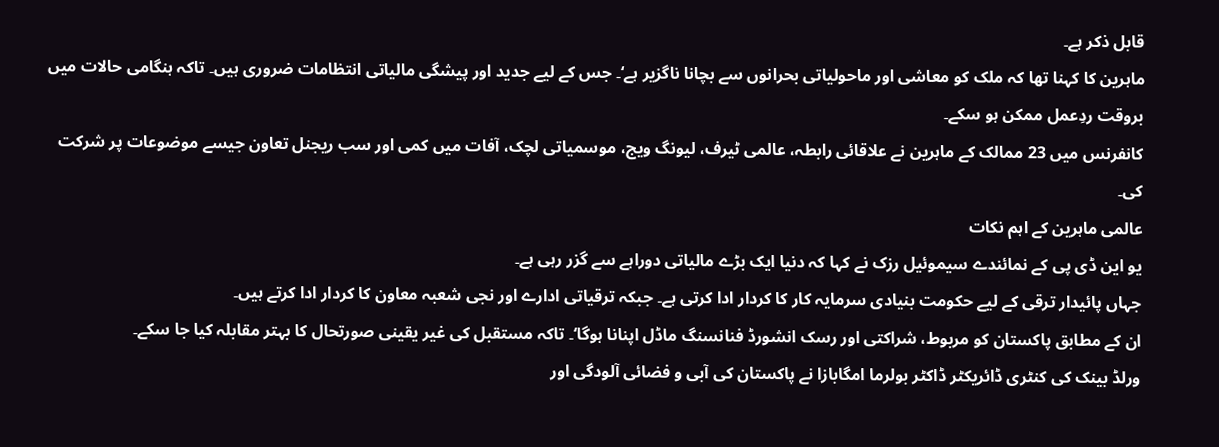قابل ذکر ہے۔
ماہرین کا کہنا تھا کہ ملک کو معاشی اور ماحولیاتی بحرانوں سے بچانا ناگزیر ہے‘۔ جس کے لیے جدید اور پیشگی مالیاتی انتظامات ضروری ہیں۔ تاکہ ہنگامی حالات میں بروقت ردِعمل ممکن ہو سکے۔
کانفرنس میں 23 ممالک کے ماہرین نے علاقائی رابطہ، عالمی ٹیرف، لیونگ ویج، موسمیاتی لچک، آفات میں کمی اور سب ریجنل تعاون جیسے موضوعات پر شرکت کی۔
عالمی ماہرین کے اہم نکات
یو این ڈی پی کے نمائندے سیموئیل رزک نے کہا کہ دنیا ایک بڑے مالیاتی دوراہے سے گزر رہی ہے۔
جہاں پائیدار ترقی کے لیے حکومت بنیادی سرمایہ کار کا کردار ادا کرتی ہے۔ جبکہ ترقیاتی ادارے اور نجی شعبہ معاون کا کردار ادا کرتے ہیں۔
ان کے مطابق پاکستان کو مربوط، شراکتی اور رسک انشورڈ فنانسنگ ماڈل اپنانا ہوگا‘۔ تاکہ مستقبل کی غیر یقینی صورتحال کا بہتر مقابلہ کیا جا سکے۔
ورلڈ بینک کی کنٹری ڈائریکٹر ڈاکٹر بولرما امگابازا نے پاکستان کی آبی و فضائی آلودگی اور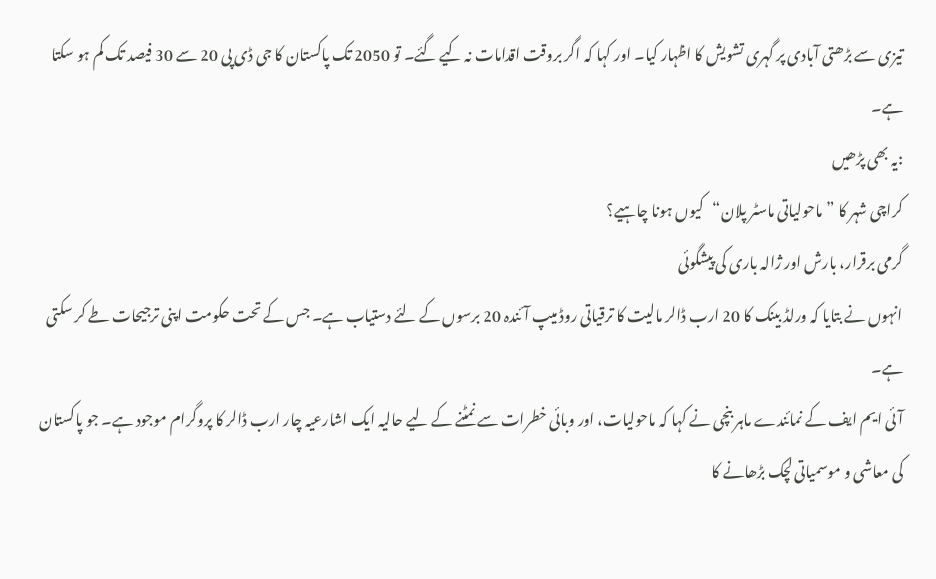تیزی سے بڑھتی آبادی پر گہری تشویش کا اظہار کیا۔ اور کہا کہ اگر بروقت اقدامات نہ کیے گئے۔ تو 2050 تک پاکستان کا جی ڈی پی 20 سے 30 فیصد تک کم ہو سکتا ہے۔
:یہ بھی پڑھیں
کراچی شہر کا ”ماحولیاتی ماسٹر پلان“کیوں ہونا چاہیے؟
گرمی برقرار، بارش اور ژالہ باری کی پیشگوئی
انہوں نے بتایا کہ ورلڈ بینک کا 20 ارب ڈالر مالیت کا ترقیاتی روڈ میپ آئندہ 20 برسوں کے لئے دستیاب ہے۔ جس کے تحت حکومت اپنی ترجیحات طے کر سکتی ہے۔
آئی ایم ایف کے نمائندے ماہر بنچی نے کہا کہ ماحولیات، اور وبائی خطرات سے نمٹنے کے لیے حالیہ ایک اشارعیہ چار ارب ڈالر کا پروگرام موجود ہے۔ جو پاکستان کی معاشی و موسمیاتی لچک بڑھانے کا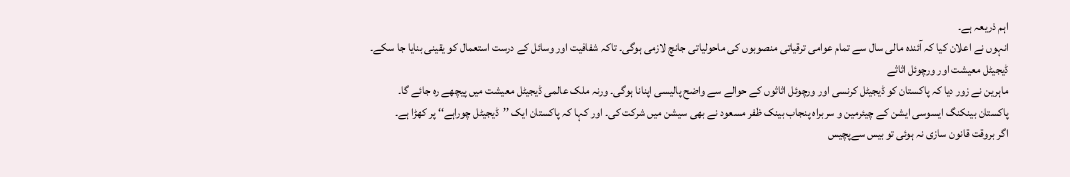اہم ذریعہ ہے۔
انہوں نے اعلان کیا کہ آئندہ مالی سال سے تمام عوامی ترقیاتی منصوبوں کی ماحولیاتی جانچ لازمی ہوگی۔ تاکہ شفافیت اور وسائل کے درست استعمال کو یقینی بنایا جا سکے۔
ڈیجیٹل معیشت اور ورچوئل اثاثے
ماہرین نے زور دیا کہ پاکستان کو ڈیجیٹل کرنسی اور ورچوئل اثاثوں کے حوالے سے واضح پالیسی اپنانا ہوگی۔ ورنہ ملک عالمی ڈیجیٹل معیشت میں پیچھے رہ جائے گا۔
پاکستان بینکنگ ایسوسی ایشن کے چیئرمین و سربراہ پنجاب بینک ظفر مسعود نے بھی سیشن میں شرکت کی۔ اور کہا کہ پاکستان ایک ’’ڈیجیٹل چوراہے‘‘ پر کھڑا ہے۔
اگر بروقت قانون سازی نہ ہوئی تو بیس سےپچیس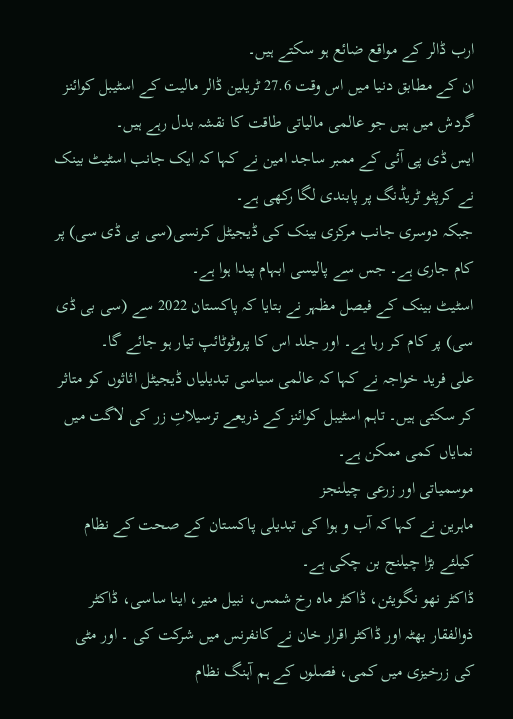ارب ڈالر کے مواقع ضائع ہو سکتے ہیں۔
ان کے مطابق دنیا میں اس وقت 27.6 ٹریلین ڈالر مالیت کے اسٹیبل کوائنز گردش میں ہیں جو عالمی مالیاتی طاقت کا نقشہ بدل رہے ہیں۔
ایس ڈی پی آئی کے ممبر ساجد امین نے کہا کہ ایک جانب اسٹیٹ بینک نے کرپٹو ٹریڈنگ پر پابندی لگا رکھی ہے۔
جبکہ دوسری جانب مرکزی بینک کی ڈیجیٹل کرنسی(سی بی ڈی سی) پر کام جاری ہے۔ جس سے پالیسی ابہام پیدا ہوا ہے۔
اسٹیٹ بینک کے فیصل مظہر نے بتایا کہ پاکستان 2022 سے (سی بی ڈی سی) پر کام کر رہا ہے۔ اور جلد اس کا پروٹوٹائپ تیار ہو جائے گا۔
علی فرید خواجہ نے کہا کہ عالمی سیاسی تبدیلیاں ڈیجیٹل اثاثوں کو متاثر کر سکتی ہیں۔ تاہم اسٹیبل کوائنز کے ذریعے ترسیلاتِ زر کی لاگت میں نمایاں کمی ممکن ہے۔
موسمیاتی اور زرعی چیلنجز
ماہرین نے کہا کہ آب و ہوا کی تبدیلی پاکستان کے صحت کے نظام کیلئے بڑا چیلنج بن چکی ہے۔
ڈاکٹر نھو نگویئن، ڈاکٹر ماہ رخ شمس، نبیل منیر، اینا ساسی، ڈاکٹر ذوالفقار بھٹہ اور ڈاکٹر اقرار خان نے کانفرنس میں شرکت کی ۔ اور مٹی کی زرخیزی میں کمی، فصلوں کے ہم آہنگ نظام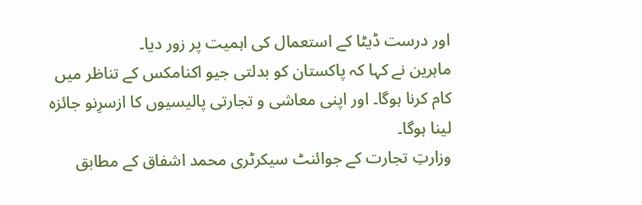اور درست ڈیٹا کے استعمال کی اہمیت پر زور دیا۔
ماہرین نے کہا کہ پاکستان کو بدلتی جیو اکنامکس کے تناظر میں کام کرنا ہوگا۔ اور اپنی معاشی و تجارتی پالیسیوں کا ازسرِنو جائزہ لینا ہوگا۔
وزارتِ تجارت کے جوائنٹ سیکرٹری محمد اشفاق کے مطابق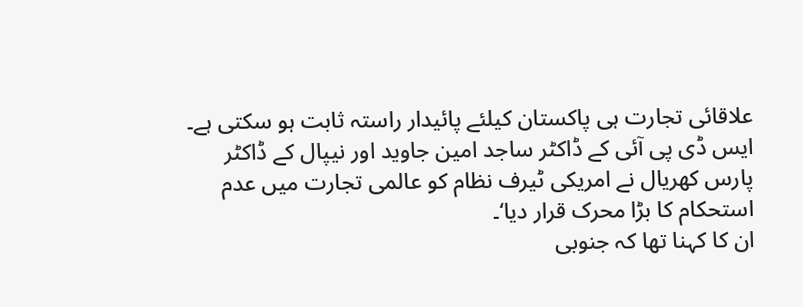علاقائی تجارت ہی پاکستان کیلئے پائیدار راستہ ثابت ہو سکتی ہے۔
ایس ڈی پی آئی کے ڈاکٹر ساجد امین جاوید اور نیپال کے ڈاکٹر پارس کھریال نے امریکی ٹیرف نظام کو عالمی تجارت میں عدم استحکام کا بڑا محرک قرار دیا‘۔
ان کا کہنا تھا کہ جنوبی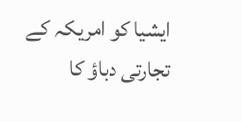ایشیا کو امریکہ کے تجارتی دباؤ کا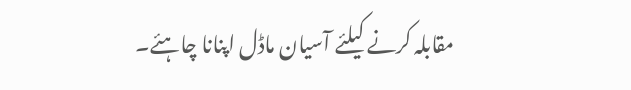مقابلہ کرنے کیلئے آسیان ماڈل اپنانا چاہئے۔